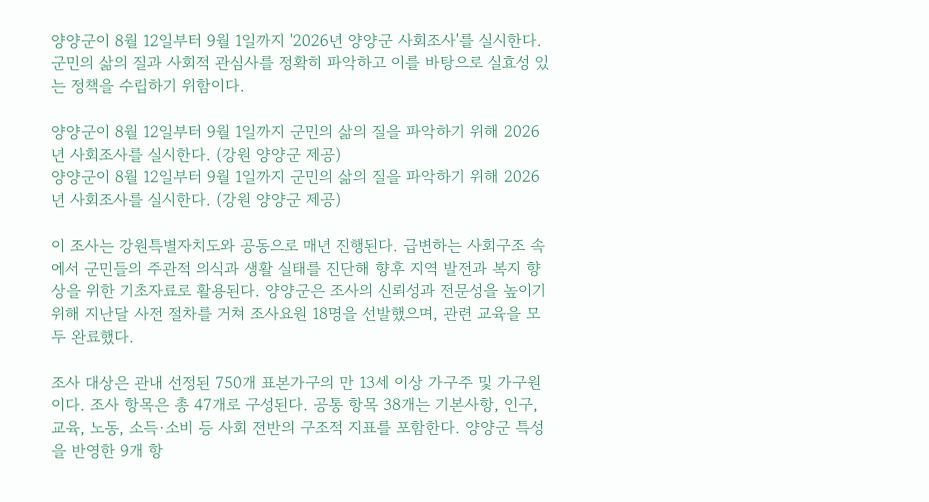양양군이 8월 12일부터 9월 1일까지 '2026년 양양군 사회조사'를 실시한다. 군민의 삶의 질과 사회적 관심사를 정확히 파악하고 이를 바탕으로 실효성 있는 정책을 수립하기 위함이다.

양양군이 8월 12일부터 9월 1일까지 군민의 삶의 질을 파악하기 위해 2026년 사회조사를 실시한다. (강원 양양군 제공)
양양군이 8월 12일부터 9월 1일까지 군민의 삶의 질을 파악하기 위해 2026년 사회조사를 실시한다. (강원 양양군 제공)

이 조사는 강원특별자치도와 공동으로 매년 진행된다. 급변하는 사회구조 속에서 군민들의 주관적 의식과 생활 실태를 진단해 향후 지역 발전과 복지 향상을 위한 기초자료로 활용된다. 양양군은 조사의 신뢰성과 전문성을 높이기 위해 지난달 사전 절차를 거쳐 조사요원 18명을 선발했으며, 관련 교육을 모두 완료했다.

조사 대상은 관내 선정된 750개 표본가구의 만 13세 이상 가구주 및 가구원이다. 조사 항목은 총 47개로 구성된다. 공통 항목 38개는 기본사항, 인구, 교육, 노동, 소득·소비 등 사회 전반의 구조적 지표를 포함한다. 양양군 특성을 반영한 9개 항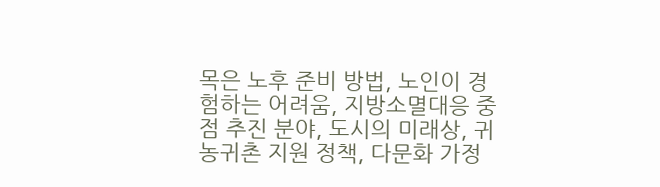목은 노후 준비 방법, 노인이 경험하는 어려움, 지방소멸대응 중점 추진 분야, 도시의 미래상, 귀농귀촌 지원 정책, 다문화 가정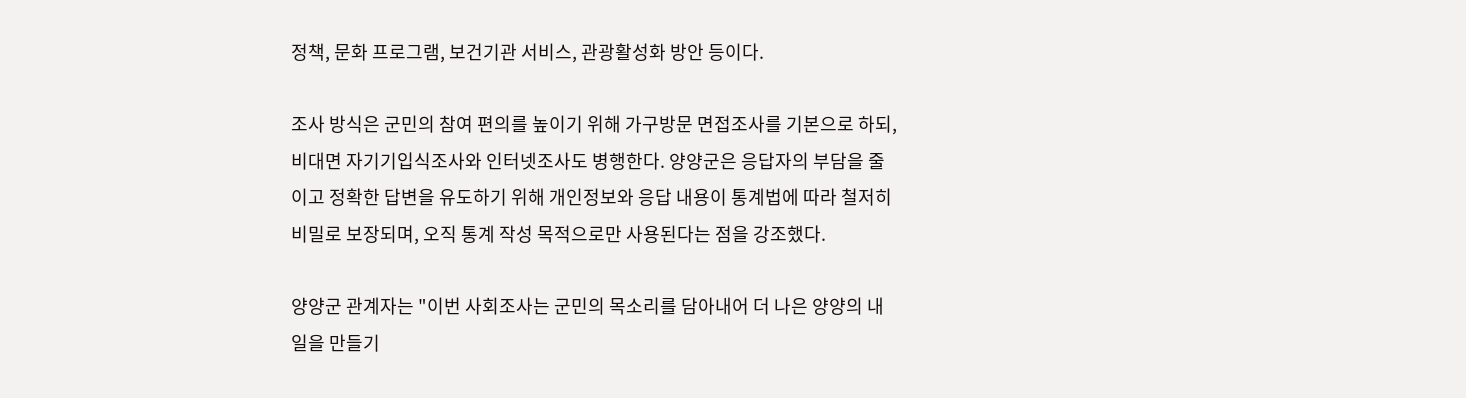정책, 문화 프로그램, 보건기관 서비스, 관광활성화 방안 등이다.

조사 방식은 군민의 참여 편의를 높이기 위해 가구방문 면접조사를 기본으로 하되, 비대면 자기기입식조사와 인터넷조사도 병행한다. 양양군은 응답자의 부담을 줄이고 정확한 답변을 유도하기 위해 개인정보와 응답 내용이 통계법에 따라 철저히 비밀로 보장되며, 오직 통계 작성 목적으로만 사용된다는 점을 강조했다.

양양군 관계자는 "이번 사회조사는 군민의 목소리를 담아내어 더 나은 양양의 내일을 만들기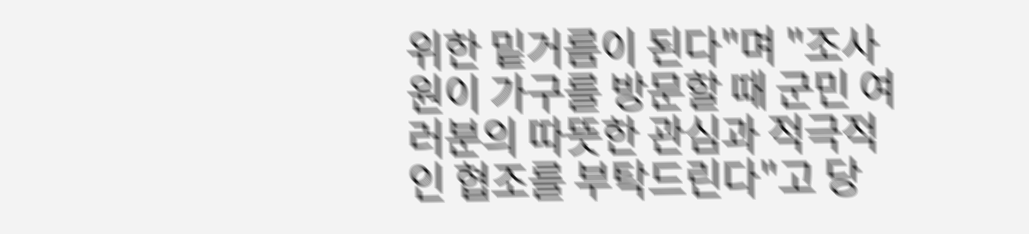위한 밑거름이 된다"며 "조사원이 가구를 방문할 때 군민 여러분의 따뜻한 관심과 적극적인 협조를 부탁드린다"고 당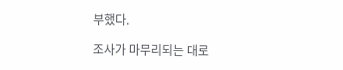부했다.

조사가 마무리되는 대로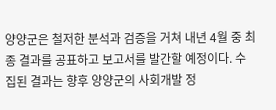양양군은 철저한 분석과 검증을 거쳐 내년 4월 중 최종 결과를 공표하고 보고서를 발간할 예정이다. 수집된 결과는 향후 양양군의 사회개발 정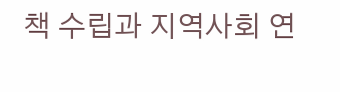책 수립과 지역사회 연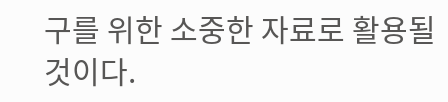구를 위한 소중한 자료로 활용될 것이다.